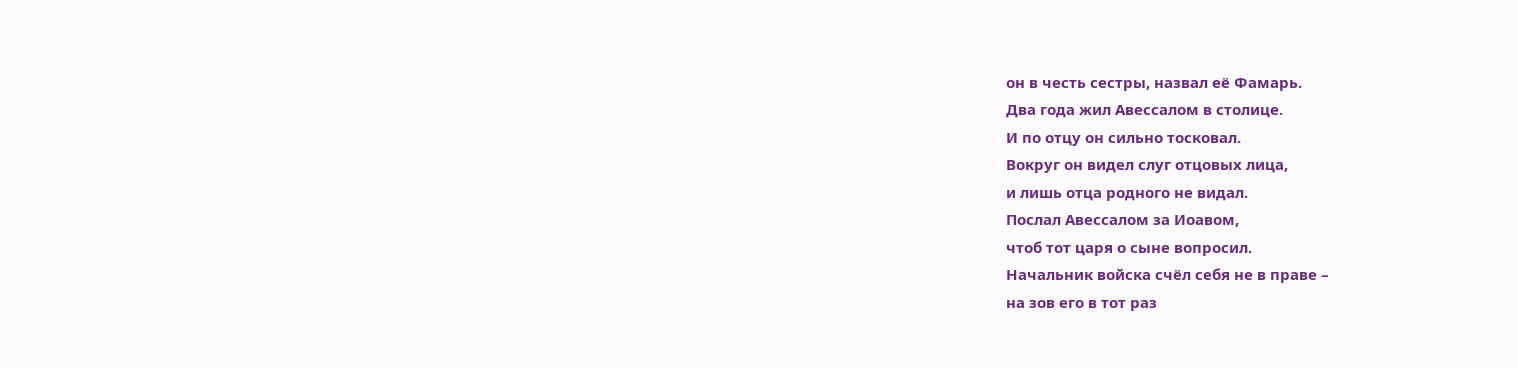он в честь сестры, назвал её Фамарь.
Два года жил Авессалом в столице.
И по отцу он сильно тосковал.
Вокруг он видел слуг отцовых лица,
и лишь отца родного не видал.
Послал Авессалом за Иоавом,
чтоб тот царя о сыне вопросил.
Начальник войска счёл себя не в праве –
на зов его в тот раз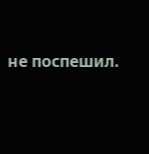не поспешил.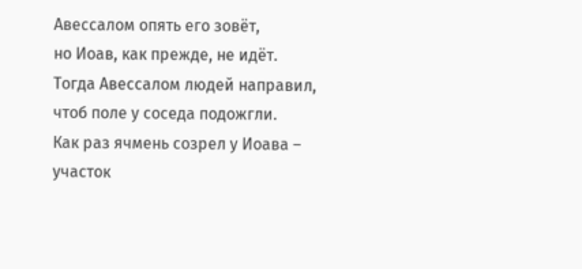Авессалом опять его зовёт,
но Иоав, как прежде, не идёт.
Тогда Авессалом людей направил,
чтоб поле у соседа подожгли.
Как раз ячмень созрел у Иоава –
участок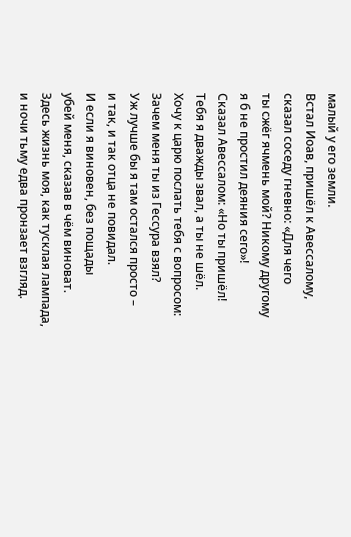малый у его земли.
Встал Иоав, пришёл к Авессалому,
сказал соседу гневно: «Для чего
ты сжёг ячмень мой? Никому другому
я б не простил деяния сего»!
Сказал Авессалом: «Но ты пришёл!
Тебя я дважды звал, а ты не шёл.
Хочу к царю послать тебя с вопросом:
Зачем меня ты из Гессура взял?
Уж лучше бы я там остался просто –
и так, и так отца не повидал.
И если я виновен, без пощады
убей меня, сказав в чём виноват.
Здесь жизнь моя, как тусклая лампада,
и ночи тьму едва пронзает взгляд.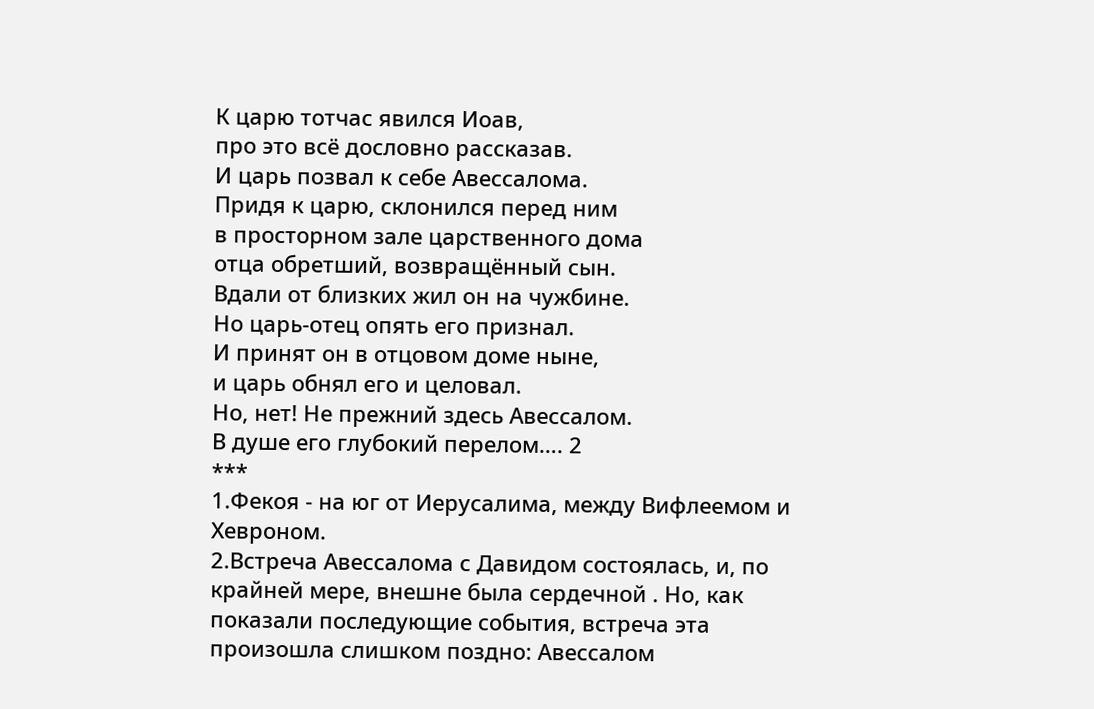К царю тотчас явился Иоав,
про это всё дословно рассказав.
И царь позвал к себе Авессалома.
Придя к царю, склонился перед ним
в просторном зале царственного дома
отца обретший, возвращённый сын.
Вдали от близких жил он на чужбине.
Но царь-отец опять его признал.
И принят он в отцовом доме ныне,
и царь обнял его и целовал.
Но, нет! Не прежний здесь Авессалом.
В душе его глубокий перелом…. 2
***
1.Фекоя - на юг от Иерусалима, между Вифлеемом и Xевроном.
2.Встреча Авессалома с Давидом состоялась, и, по крайней мере, внешне была сердечной . Но, как показали последующие события, встреча эта произошла слишком поздно: Авессалом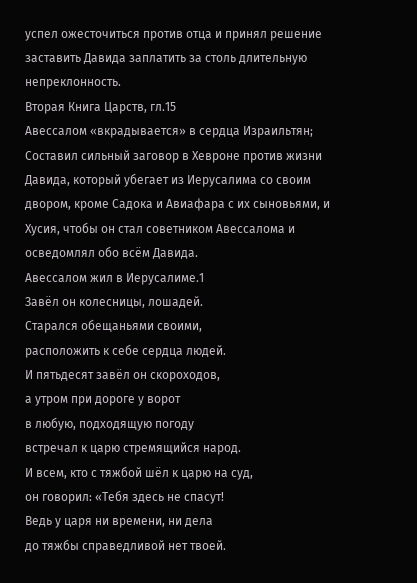успел ожесточиться против отца и принял решение заставить Давида заплатить за столь длительную непреклонность.
Вторая Книга Царств, гл.15
Авессалом «вкрадывается» в сердца Израильтян; Составил сильный заговор в Хевроне против жизни Давида, который убегает из Иерусалима со своим двором, кроме Садока и Авиафара с их сыновьями, и Хусия, чтобы он стал советником Авессалома и осведомлял обо всём Давида.
Авессалом жил в Иерусалиме.1
Завёл он колесницы, лошадей.
Старался обещаньями своими,
расположить к себе сердца людей.
И пятьдесят завёл он скороходов,
а утром при дороге у ворот
в любую, подходящую погоду
встречал к царю стремящийся народ.
И всем, кто с тяжбой шёл к царю на суд,
он говорил: «Тебя здесь не спасут!
Ведь у царя ни времени, ни дела
до тяжбы справедливой нет твоей.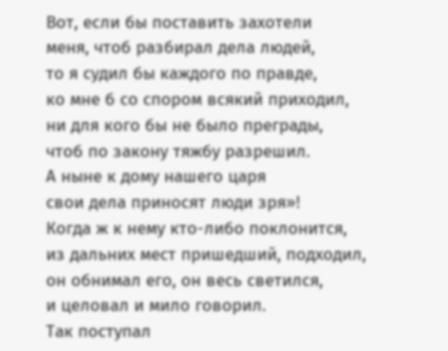Вот, если бы поставить захотели
меня, чтоб разбирал дела людей,
то я судил бы каждого по правде,
ко мне б со спором всякий приходил,
ни для кого бы не было преграды,
чтоб по закону тяжбу разрешил.
А ныне к дому нашего царя
свои дела приносят люди зря»!
Когда ж к нему кто-либо поклонится,
из дальних мест пришедший, подходил,
он обнимал его, он весь светился,
и целовал и мило говорил.
Так поступал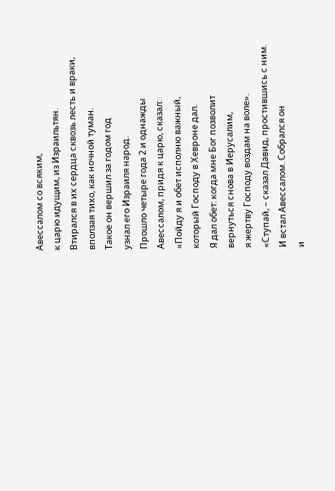Авессалом со всяким,
к царю идущим, из Израильтян.
Втирался в их сердца сквозь лесть и враки,
вползая тихо, как ночной туман.
Такое он вершил за годом год
узнал его Израиля народ.
Прошло четыре года 2 и однажды
Авессалом, придя к царю, сказал:
«Пойду я и обет исполню важный,
который Господу в Хевроне дал.
Я дал обет: когда мне Бог позволит
вернуться снова в Иерусалим,
я жертву Господу воздам на воле».
«Ступай, – сказал Давид, простившись с ним.
И встал Авессалом. Собрался он
и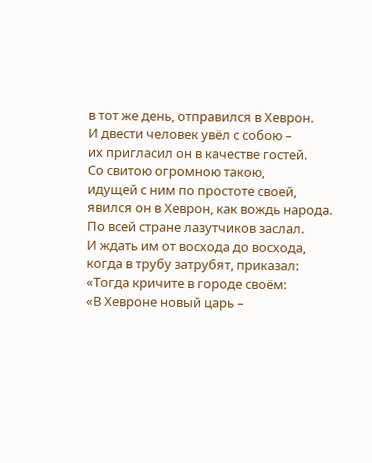в тот же день, отправился в Хеврон.
И двести человек увёл с собою –
их пригласил он в качестве гостей.
Со свитою огромною такою,
идущей с ним по простоте своей,
явился он в Хеврон, как вождь народа.
По всей стране лазутчиков заслал.
И ждать им от восхода до восхода,
когда в трубу затрубят, приказал:
«Тогда кричите в городе своём:
«В Хевроне новый царь –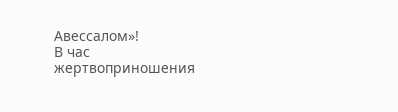Авессалом»!
В час жертвоприношения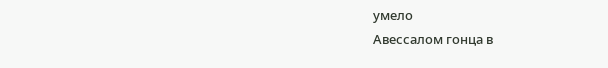умело
Авессалом гонца в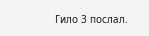Гило 3 послал.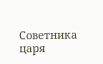Советника царя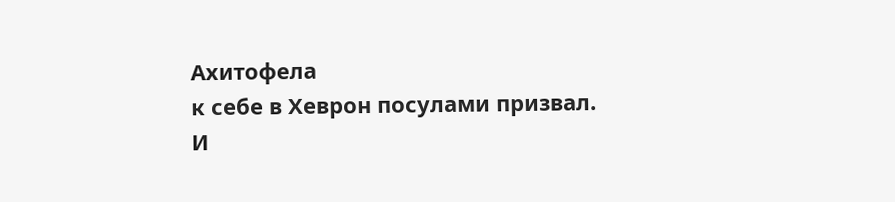Ахитофела
к себе в Хеврон посулами призвал.
И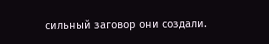сильный заговор они создали.